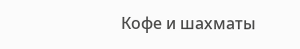Кофе и шахматы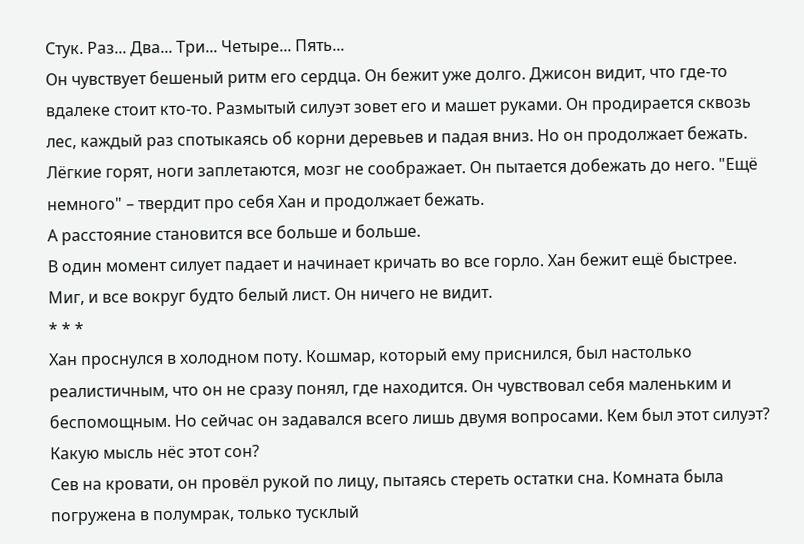Стук. Раз... Два... Три... Четыре... Пять...
Он чувствует бешеный ритм его сердца. Он бежит уже долго. Джисон видит, что где-то вдалеке стоит кто-то. Размытый силуэт зовет его и машет руками. Он продирается сквозь лес, каждый раз спотыкаясь об корни деревьев и падая вниз. Но он продолжает бежать. Лёгкие горят, ноги заплетаются, мозг не соображает. Он пытается добежать до него. "Ещё немного" – твердит про себя Хан и продолжает бежать.
А расстояние становится все больше и больше.
В один момент силует падает и начинает кричать во все горло. Хан бежит ещё быстрее. Миг, и все вокруг будто белый лист. Он ничего не видит.
* * *
Хан проснулся в холодном поту. Кошмар, который ему приснился, был настолько реалистичным, что он не сразу понял, где находится. Он чувствовал себя маленьким и беспомощным. Но сейчас он задавался всего лишь двумя вопросами. Кем был этот силуэт? Какую мысль нёс этот сон?
Сев на кровати, он провёл рукой по лицу, пытаясь стереть остатки сна. Комната была погружена в полумрак, только тусклый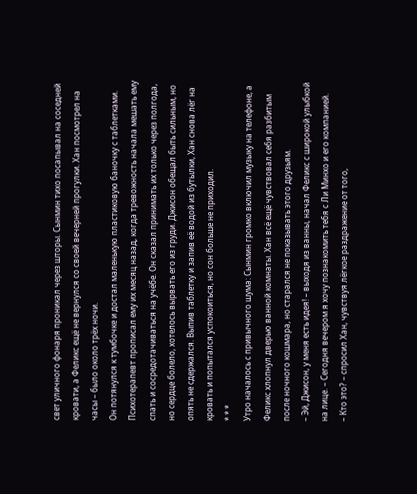свет уличного фонаря проникал через шторы. Сынмин тихо посапывал на соседней кровати, а Феликс ещё не вернулся со своей вечерней прогулки. Хан посмотрел на часы – было около трёх ночи.
Он потянулся к тумбочке и достал маленькую пластиковую баночку с таблетками. Психотерапевт прописал ему их месяц назад, когда тревожность начала мешать ему спать и сосредотачиваться на учёбе. Он сказал принимать их только через полгода, но сердце болело, хотелось вырвать его из груди. Джисон обещал быть сильным, но опять не сдержался. Выпив таблетку и запив её водой из бутылки, Хан снова лёг на кровать и попытался успокоиться, но сон больше не приходил.
* * *
Утро началось с привычного шума: Сынмин громко включил музыку на телефоне, а Феликс хлопнул дверью ванной комнаты. Хан всё ещё чувствовал себя разбитым после ночного кошмара, но старался не показывать этого друзьям.
– Эй, Джисон, у меня есть идея! – выходя из ванны, начал Феликс с широкой улыбкой на лице. – Сегодня вечером я хочу познакомить тебя с Ли Минхо и его компанией.
– Кто это? – спросил Хан, чувствуя лёгкое раздражение от того,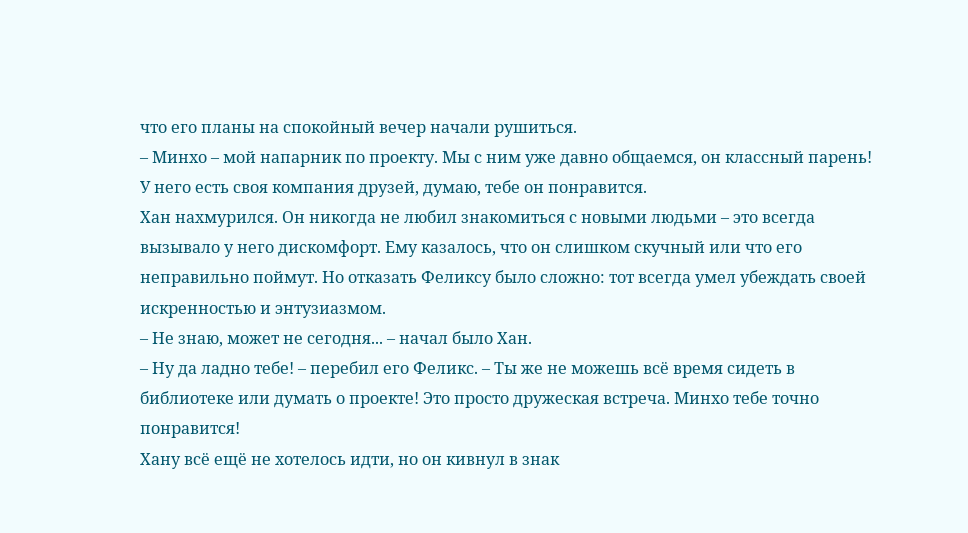что его планы на спокойный вечер начали рушиться.
– Минхо – мой напарник по проекту. Мы с ним уже давно общаемся, он классный парень! У него есть своя компания друзей, думаю, тебе он понравится.
Хан нахмурился. Он никогда не любил знакомиться с новыми людьми – это всегда вызывало у него дискомфорт. Ему казалось, что он слишком скучный или что его неправильно поймут. Но отказать Феликсу было сложно: тот всегда умел убеждать своей искренностью и энтузиазмом.
– Не знаю, может не сегодня... – начал было Хан.
– Ну да ладно тебе! – перебил его Феликс. – Ты же не можешь всё время сидеть в библиотеке или думать о проекте! Это просто дружеская встреча. Минхо тебе точно понравится!
Хану всё ещё не хотелось идти, но он кивнул в знак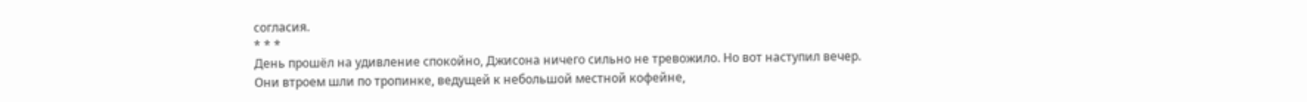согласия.
* * *
День прошёл на удивление спокойно, Джисона ничего сильно не тревожило. Но вот наступил вечер.
Они втроем шли по тропинке, ведущей к небольшой местной кофейне,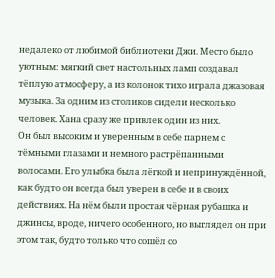недалеко от любимой библиотеки Джи. Место было уютным: мягкий свет настольных ламп создавал тёплую атмосферу, а из колонок тихо играла джазовая музыка. За одним из столиков сидели несколько человек. Хана сразу же привлек один из них.
Он был высоким и уверенным в себе парнем с тёмными глазами и немного растрёпанными волосами. Его улыбка была лёгкой и непринуждённой, как будто он всегда был уверен в себе и в своих действиях. На нём были простая чёрная рубашка и джинсы, вроде, ничего особенного, но выглядел он при этом так, будто только что сошёл со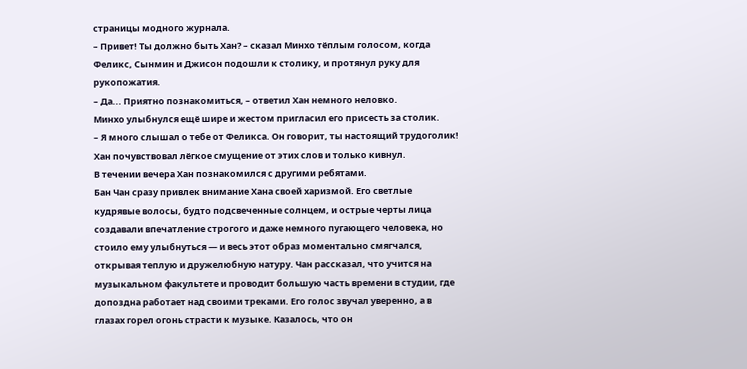страницы модного журнала.
– Привет! Ты должно быть Хан? – сказал Минхо тёплым голосом, когда Феликс, Сынмин и Джисон подошли к столику, и протянул руку для рукопожатия.
– Да... Приятно познакомиться, – ответил Хан немного неловко.
Минхо улыбнулся ещё шире и жестом пригласил его присесть за столик.
– Я много слышал о тебе от Феликса. Он говорит, ты настоящий трудоголик!
Хан почувствовал лёгкое смущение от этих слов и только кивнул.
В течении вечера Хан познакомился с другими ребятами.
Бан Чан сразу привлек внимание Хана своей харизмой. Его светлые кудрявые волосы, будто подсвеченные солнцем, и острые черты лица создавали впечатление строгого и даже немного пугающего человека, но стоило ему улыбнуться — и весь этот образ моментально смягчался, открывая теплую и дружелюбную натуру. Чан рассказал, что учится на музыкальном факультете и проводит большую часть времени в студии, где допоздна работает над своими треками. Его голос звучал уверенно, а в глазах горел огонь страсти к музыке. Казалось, что он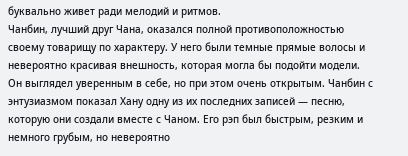буквально живет ради мелодий и ритмов.
Чанбин, лучший друг Чана, оказался полной противоположностью своему товарищу по характеру. У него были темные прямые волосы и невероятно красивая внешность, которая могла бы подойти модели. Он выглядел уверенным в себе, но при этом очень открытым. Чанбин с энтузиазмом показал Хану одну из их последних записей — песню, которую они создали вместе с Чаном. Его рэп был быстрым, резким и немного грубым, но невероятно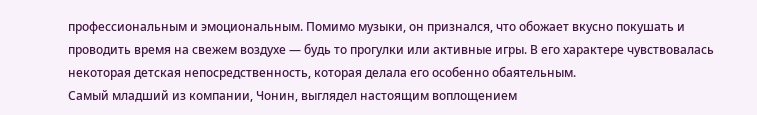профессиональным и эмоциональным. Помимо музыки, он признался, что обожает вкусно покушать и проводить время на свежем воздухе — будь то прогулки или активные игры. В его характере чувствовалась некоторая детская непосредственность, которая делала его особенно обаятельным.
Самый младший из компании, Чонин, выглядел настоящим воплощением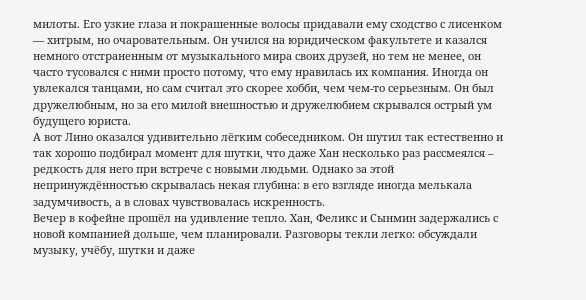милоты. Его узкие глаза и покрашенные волосы придавали ему сходство с лисенком — хитрым, но очаровательным. Он учился на юридическом факультете и казался немного отстраненным от музыкального мира своих друзей, но тем не менее, он часто тусовался с ними просто потому, что ему нравилась их компания. Иногда он увлекался танцами, но сам считал это скорее хобби, чем чем-то серьезным. Он был дружелюбным, но за его милой внешностью и дружелюбием скрывался острый ум будущего юриста.
А вот Лино оказался удивительно лёгким собеседником. Он шутил так естественно и так хорошо подбирал момент для шутки, что даже Хан несколько раз рассмеялся – редкость для него при встрече с новыми людьми. Однако за этой непринуждённостью скрывалась некая глубина: в его взгляде иногда мелькала задумчивость, а в словах чувствовалась искренность.
Вечер в кофейне прошёл на удивление тепло. Хан, Феликс и Сынмин задержались с новой компанией дольше, чем планировали. Разговоры текли легко: обсуждали музыку, учёбу, шутки и даже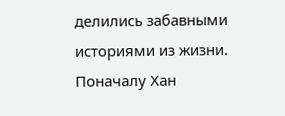делились забавными историями из жизни. Поначалу Хан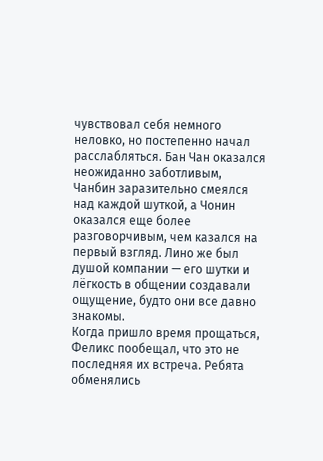чувствовал себя немного неловко, но постепенно начал расслабляться. Бан Чан оказался неожиданно заботливым, Чанбин заразительно смеялся над каждой шуткой, а Чонин оказался еще более разговорчивым, чем казался на первый взгляд. Лино же был душой компании — его шутки и лёгкость в общении создавали ощущение, будто они все давно знакомы.
Когда пришло время прощаться, Феликс пообещал, что это не последняя их встреча. Ребята обменялись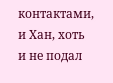контактами, и Хан, хоть и не подал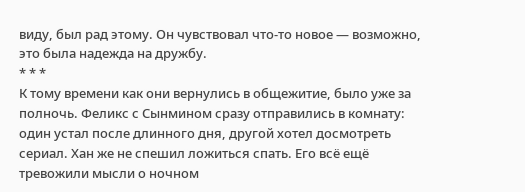виду, был рад этому. Он чувствовал что-то новое — возможно, это была надежда на дружбу.
* * *
К тому времени как они вернулись в общежитие, было уже за полночь. Феликс с Сынмином сразу отправились в комнату: один устал после длинного дня, другой хотел досмотреть сериал. Хан же не спешил ложиться спать. Его всё ещё тревожили мысли о ночном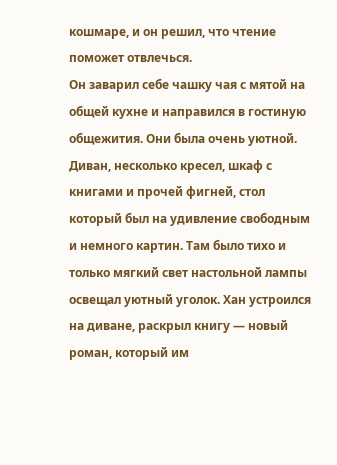кошмаре, и он решил, что чтение поможет отвлечься.
Он заварил себе чашку чая с мятой на общей кухне и направился в гостиную общежития. Они была очень уютной. Диван, несколько кресел, шкаф с книгами и прочей фигней, стол который был на удивление свободным и немного картин. Там было тихо и только мягкий свет настольной лампы освещал уютный уголок. Хан устроился на диване, раскрыл книгу — новый роман, который им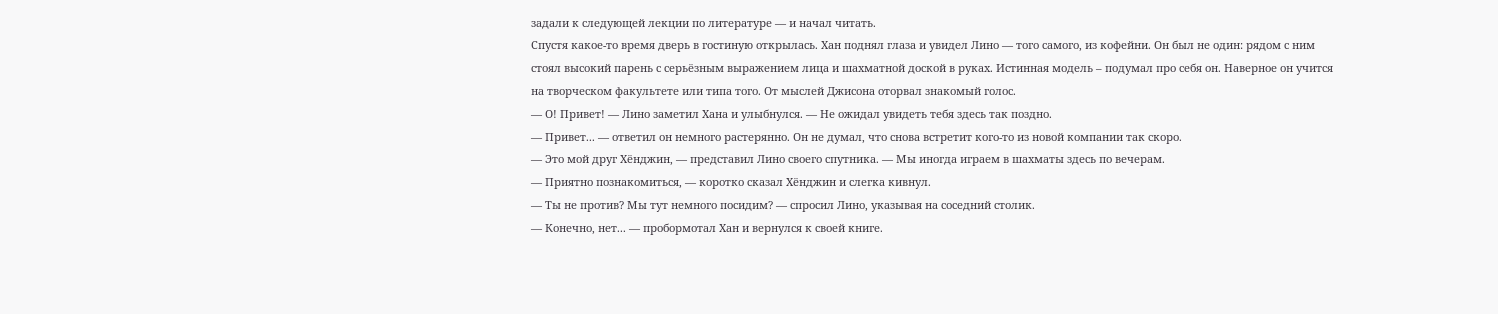задали к следующей лекции по литературе — и начал читать.
Спустя какое-то время дверь в гостиную открылась. Хан поднял глаза и увидел Лино — того самого, из кофейни. Он был не один: рядом с ним стоял высокий парень с серьёзным выражением лица и шахматной доской в руках. Истинная модель – подумал про себя он. Наверное он учится на творческом факультете или типа того. От мыслей Джисона оторвал знакомый голос.
— О! Привет! — Лино заметил Хана и улыбнулся. — Не ожидал увидеть тебя здесь так поздно.
— Привет... — ответил он немного растерянно. Он не думал, что снова встретит кого-то из новой компании так скоро.
— Это мой друг Хёнджин, — представил Лино своего спутника. — Мы иногда играем в шахматы здесь по вечерам.
— Приятно познакомиться, — коротко сказал Хёнджин и слегка кивнул.
— Ты не против? Мы тут немного посидим? — спросил Лино, указывая на соседний столик.
— Конечно, нет... — пробормотал Хан и вернулся к своей книге.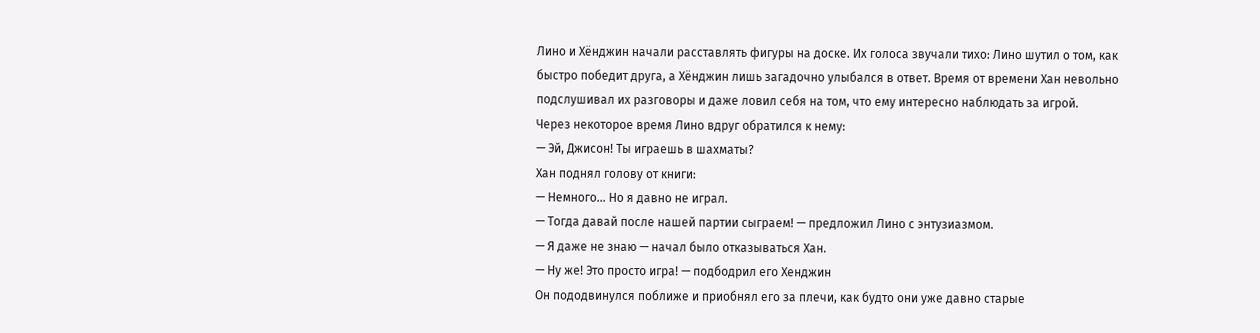Лино и Хёнджин начали расставлять фигуры на доске. Их голоса звучали тихо: Лино шутил о том, как быстро победит друга, а Хёнджин лишь загадочно улыбался в ответ. Время от времени Хан невольно подслушивал их разговоры и даже ловил себя на том, что ему интересно наблюдать за игрой.
Через некоторое время Лино вдруг обратился к нему:
— Эй, Джисон! Ты играешь в шахматы?
Хан поднял голову от книги:
— Немного... Но я давно не играл.
— Тогда давай после нашей партии сыграем! — предложил Лино с энтузиазмом.
— Я даже не знаю — начал было отказываться Хан.
— Ну же! Это просто игра! — подбодрил его Хенджин
Он пододвинулся поближе и приобнял его за плечи, как будто они уже давно старые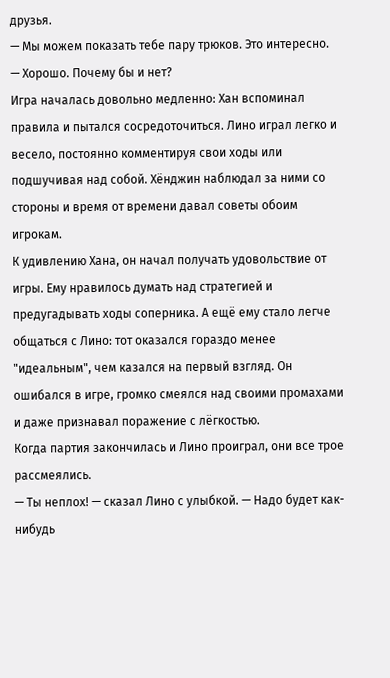друзья.
— Мы можем показать тебе пару трюков. Это интересно.
— Хорошо. Почему бы и нет?
Игра началась довольно медленно: Хан вспоминал правила и пытался сосредоточиться. Лино играл легко и весело, постоянно комментируя свои ходы или подшучивая над собой. Хёнджин наблюдал за ними со стороны и время от времени давал советы обоим игрокам.
К удивлению Хана, он начал получать удовольствие от игры. Ему нравилось думать над стратегией и предугадывать ходы соперника. А ещё ему стало легче общаться с Лино: тот оказался гораздо менее "идеальным", чем казался на первый взгляд. Он ошибался в игре, громко смеялся над своими промахами и даже признавал поражение с лёгкостью.
Когда партия закончилась и Лино проиграл, они все трое рассмеялись.
— Ты неплох! — сказал Лино с улыбкой. — Надо будет как-нибудь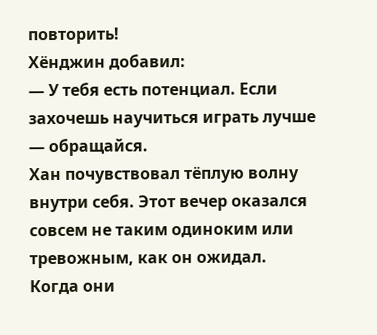повторить!
Хёнджин добавил:
— У тебя есть потенциал. Если захочешь научиться играть лучше — обращайся.
Хан почувствовал тёплую волну внутри себя. Этот вечер оказался совсем не таким одиноким или тревожным, как он ожидал.
Когда они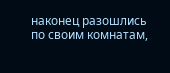наконец разошлись по своим комнатам,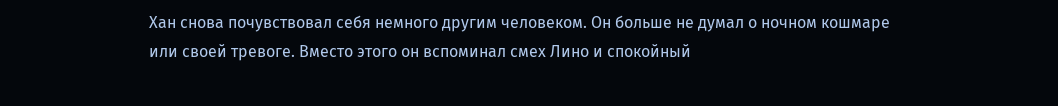Хан снова почувствовал себя немного другим человеком. Он больше не думал о ночном кошмаре или своей тревоге. Вместо этого он вспоминал смех Лино и спокойный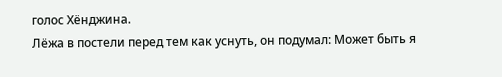голос Хёнджина.
Лёжа в постели перед тем как уснуть, он подумал: Может быть я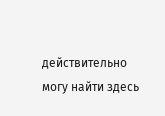действительно могу найти здесь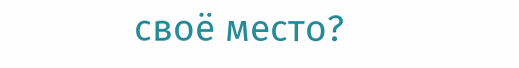своё место?